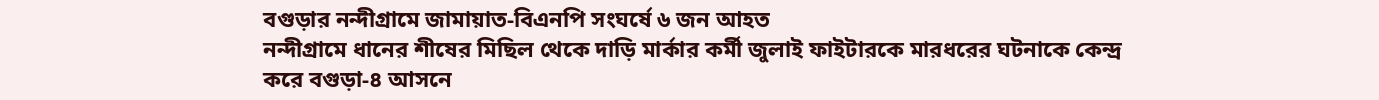বগুড়ার নন্দীগ্রামে জামায়াত-বিএনপি সংঘর্ষে ৬ জন আহত
নন্দীগ্রামে ধানের শীষের মিছিল থেকে দাড়ি মার্কার কর্মী জুলাই ফাইটারকে মারধরের ঘটনাকে কেন্দ্র করে বগুড়া-৪ আসনে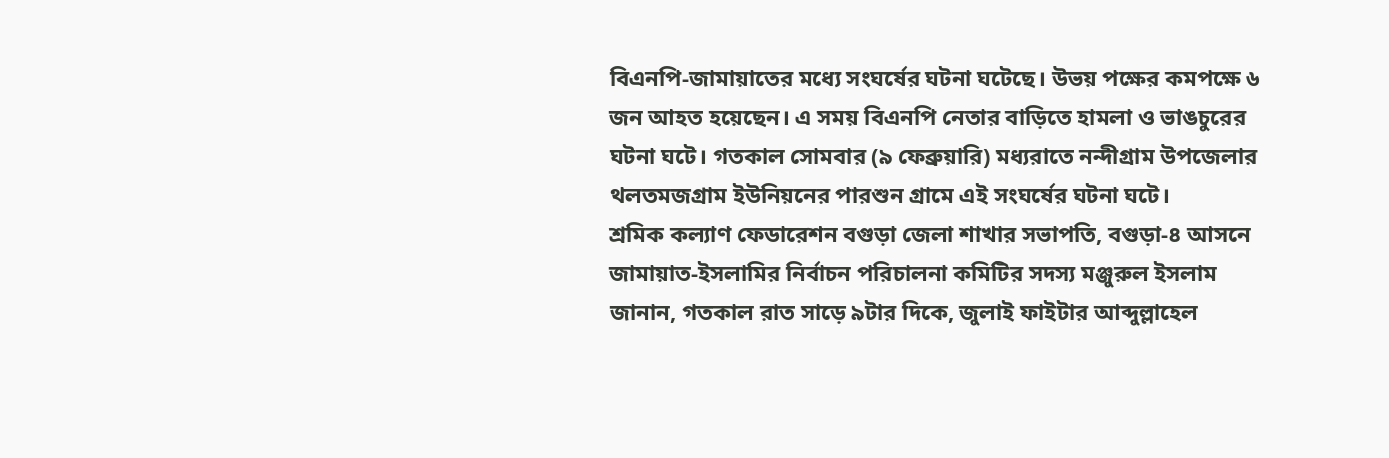বিএনপি-জামায়াতের মধ্যে সংঘর্ষের ঘটনা ঘটেছে। উভয় পক্ষের কমপক্ষে ৬ জন আহত হয়েছেন। এ সময় বিএনপি নেতার বাড়িতে হামলা ও ভাঙচুরের ঘটনা ঘটে। গতকাল সোমবার (৯ ফেব্রুয়ারি) মধ্যরাতে নন্দীগ্রাম উপজেলার থলতমজগ্রাম ইউনিয়নের পারশুন গ্রামে এই সংঘর্ষের ঘটনা ঘটে।
শ্রমিক কল্যাণ ফেডারেশন বগুড়া জেলা শাখার সভাপতি, বগুড়া-৪ আসনে জামায়াত-ইসলামির নির্বাচন পরিচালনা কমিটির সদস্য মঞ্জুরুল ইসলাম জানান, গতকাল রাত সাড়ে ৯টার দিকে, জুলাই ফাইটার আব্দুল্লাহেল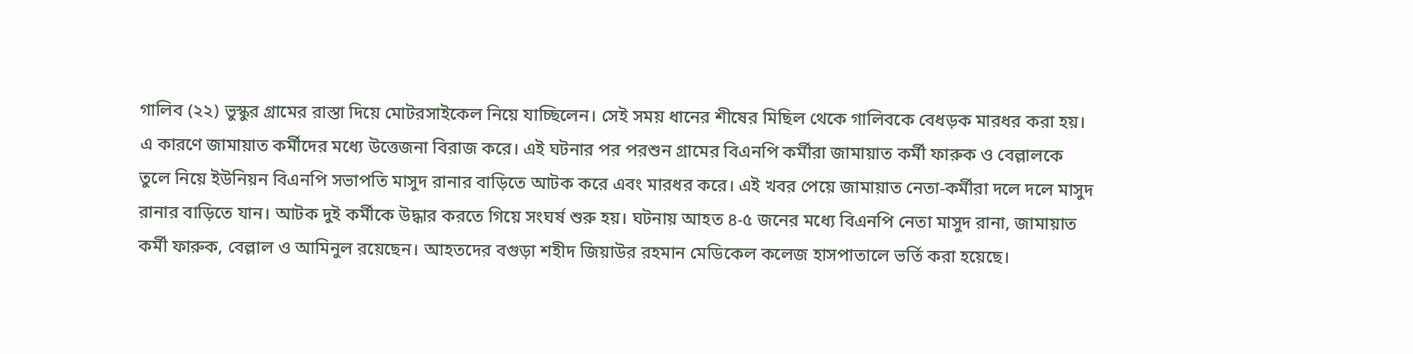গালিব (২২) ভুস্কুর গ্রামের রাস্তা দিয়ে মোটরসাইকেল নিয়ে যাচ্ছিলেন। সেই সময় ধানের শীষের মিছিল থেকে গালিবকে বেধড়ক মারধর করা হয়। এ কারণে জামায়াত কর্মীদের মধ্যে উত্তেজনা বিরাজ করে। এই ঘটনার পর পরশুন গ্রামের বিএনপি কর্মীরা জামায়াত কর্মী ফারুক ও বেল্লালকে তুলে নিয়ে ইউনিয়ন বিএনপি সভাপতি মাসুদ রানার বাড়িতে আটক করে এবং মারধর করে। এই খবর পেয়ে জামায়াত নেতা-কর্মীরা দলে দলে মাসুদ রানার বাড়িতে যান। আটক দুই কর্মীকে উদ্ধার করতে গিয়ে সংঘর্ষ শুরু হয়। ঘটনায় আহত ৪-৫ জনের মধ্যে বিএনপি নেতা মাসুদ রানা, জামায়াত কর্মী ফারুক, বেল্লাল ও আমিনুল রয়েছেন। আহতদের বগুড়া শহীদ জিয়াউর রহমান মেডিকেল কলেজ হাসপাতালে ভর্তি করা হয়েছে।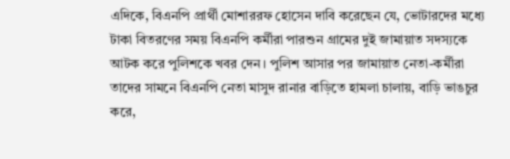এদিকে, বিএনপি প্রার্থী মোশাররফ হোসেন দাবি করেছেন যে, ভোটারদের মধ্যে টাকা বিতরণের সময় বিএনপি কর্মীরা পারশুন গ্রামের দুই জামায়াত সদস্যকে আটক করে পুলিশকে খবর দেন। পুলিশ আসার পর জামায়াত নেতা-কর্মীরা তাদের সামনে বিএনপি নেতা মাসুদ রানার বাড়িতে হামলা চালায়, বাড়ি ভাঙচুর করে,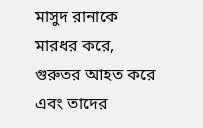মাসুদ রানাকে মারধর করে, গুরুতর আহত করে এবং তাদের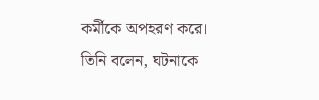কর্মীকে অপহরণ করে।
তিনি বলেন, ঘটনাকে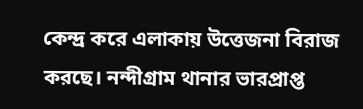কেন্দ্র করে এলাকায় উত্তেজনা বিরাজ করছে। নন্দীগ্রাম থানার ভারপ্রাপ্ত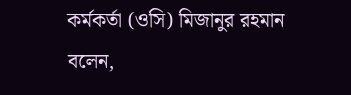কর্মকর্তা (ওসি) মিজানুর রহমান বলেন,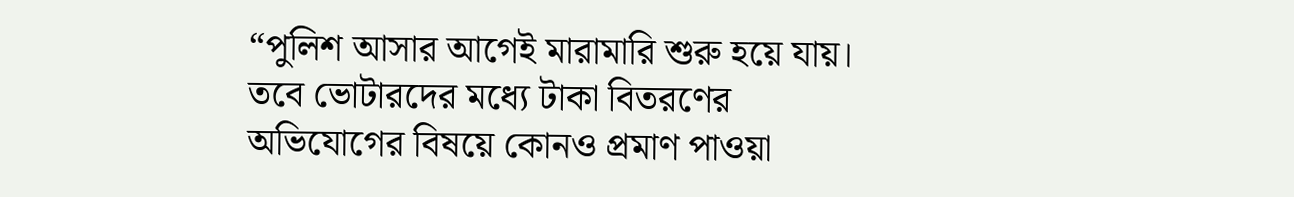“পুলিশ আসার আগেই মারামারি শুরু হয়ে যায়। তবে ভোটারদের মধ্যে টাকা বিতরণের অভিযোগের বিষয়ে কোনও প্রমাণ পাওয়া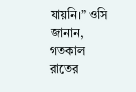যায়নি।” ওসি জানান, গতকাল রাতের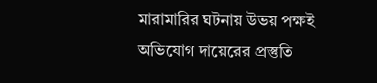মারামারির ঘটনায় উভয় পক্ষই অভিযোগ দায়েরের প্রস্তুতি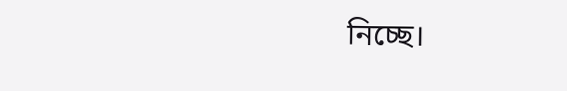নিচ্ছে।